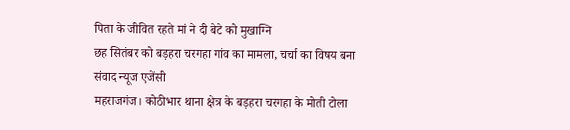पिता के जीवित रहते मां ने दी बेटे को मुखाग्नि
छह सितंबर को बड़हरा चरगहा गांव का मामला, चर्चा का विषय बना
संवाद न्यूज एजेंसी
महराजगंज। कोठीभार थाना क्षेत्र के बड़हरा चरगहा के मोती टोला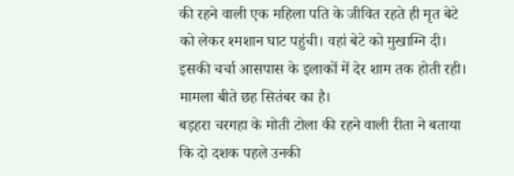की रहने वाली एक महिला पति के जीवित रहते ही मृत बेटे को लेकर श्मशान घाट पहुंची। वहां बेटे को मुखाग्नि दी। इसकी चर्चा आसपास के इलाकों में देर शाम तक होती रही। मामला बीते छह सितंबर का है।
बड़हरा चरगहा के मोती टोला की रहने वाली रीता ने बताया कि दो दशक पहले उनकी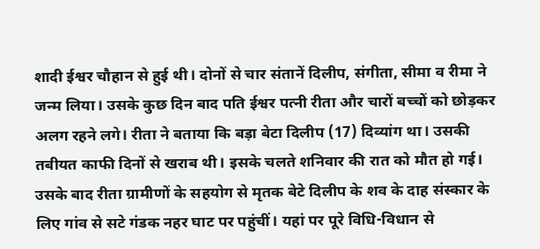शादी ईश्वर चौहान से हुई थी। दोनों से चार संतानें दिलीप, संगीता, सीमा व रीमा ने जन्म लिया। उसके कुछ दिन बाद पति ईश्वर पत्नी रीता और चारों बच्चों को छोड़कर अलग रहने लगे। रीता ने बताया कि बड़ा बेटा दिलीप (17) दिव्यांग था। उसकी तबीयत काफी दिनों से खराब थी। इसके चलते शनिवार की रात को मौत हो गई। उसके बाद रीता ग्रामीणों के सहयोग से मृतक बेटे दिलीप के शव के दाह संस्कार के लिए गांव से सटे गंडक नहर घाट पर पहुंचीं। यहां पर पूरे विधि-विधान से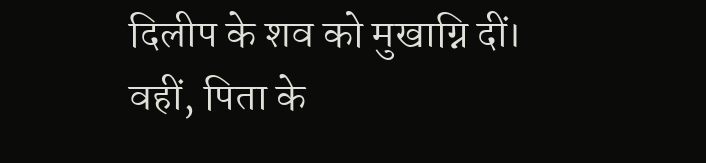दिलीप के शव को मुखाग्नि दीं। वहीं, पिता के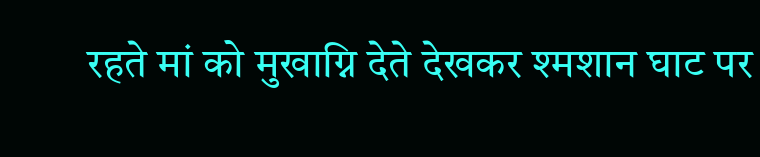रहते मां को मुखाग्नि देते देखकर श्मशान घाट पर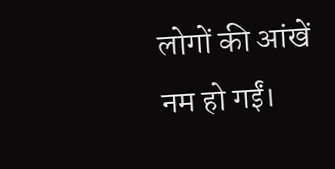लोगों की आंखें नम हो गईं।